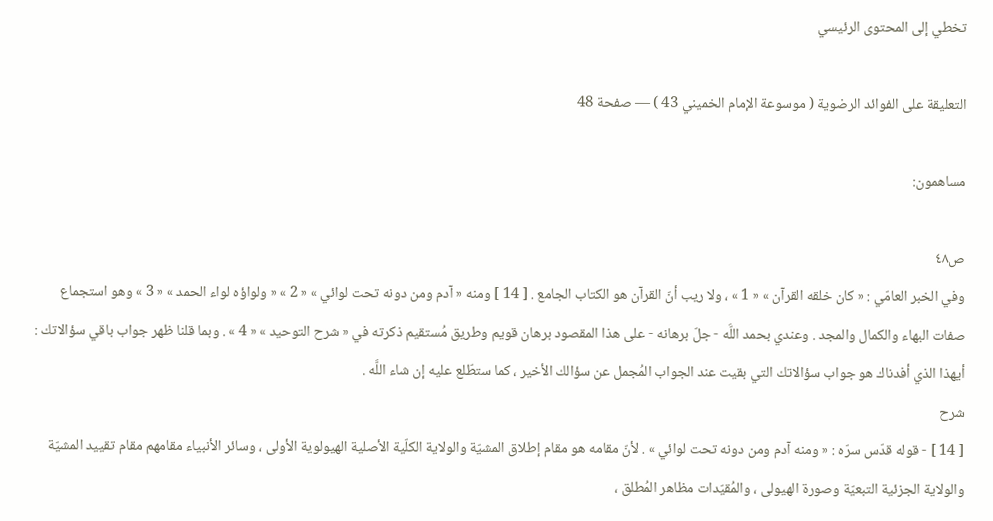تخطي إلى المحتوى الرئيسي

التعليقة على الفوائد الرضوية ( موسوعة الإمام الخميني 43 ) — صفحة 48

مساهمون:

ص٤٨
وفي الخبر العامّي : « كان خلقه القرآن » « 1 » ، ولا ريب أنّ القرآن هو الكتاب الجامع . [ 14 ] ومنه « آدم ومن دونه تحت لوائي » « 2 » « ولواؤه لواء الحمد » « 3 » وهو استجماع صفات البهاء والكمال والمجد . وعندي بحمد اللَّه - جلّ برهانه - على هذا المقصود برهان قويم وطريق مُستقيم ذكرته في « شرح التوحيد » « 4 » . وبما قلنا ظهر جواب باقي سؤالاتك : أيهذا الذي أفدناك هو جواب سؤالاتك التي بقيت عند الجواب المُجمل عن سؤالك الأخير ، كما ستطّلع عليه إن شاء اللَّه .
شرح
[ 14 ] - قوله قدّس سرّه : « ومنه آدم ومن دونه تحت لوائي » . لأنّ مقامه هو مقام إطلاق المشيّة والولاية الكلّية الأصلية الهيولوية الأولى ، وسائر الأنبياء مقامهم مقام تقييد المشيّة والولاية الجزئية التبعيّة وصورة الهيولى ، والمُقيّدات مظاهر المُطلق ،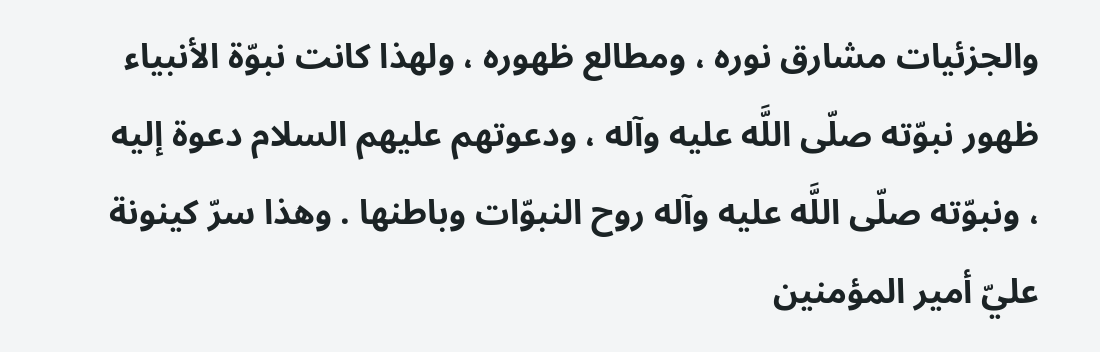والجزئيات مشارق نوره ، ومطالع ظهوره ، ولهذا كانت نبوّة الأنبياء ظهور نبوّته صلّى اللَّه عليه وآله ، ودعوتهم عليهم السلام دعوة إليه ، ونبوّته صلّى اللَّه عليه وآله روح النبوّات وباطنها . وهذا سرّ كينونة عليّ أمير المؤمنين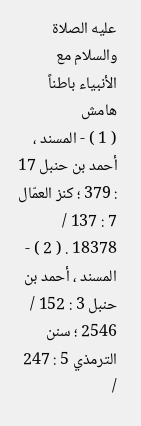عليه الصلاة والسلام مع الأنبياء باطناً
هامش
( 1 ) - المسند ، أحمد بن حنبل 17 : 379 ؛ كنز العمّال 7 : 137 / 18378 . ( 2 ) - المسند ، أحمد بن حنبل 3 : 152 / 2546 ؛ سنن الترمذي 5 : 247 /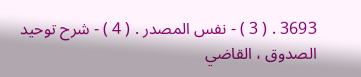3693 . ( 3 ) - نفس المصدر . ( 4 ) - شرح توحيد الصدوق ، القاضي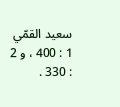سعيد القمّي 1 : 400 ، و 2 : 330 .